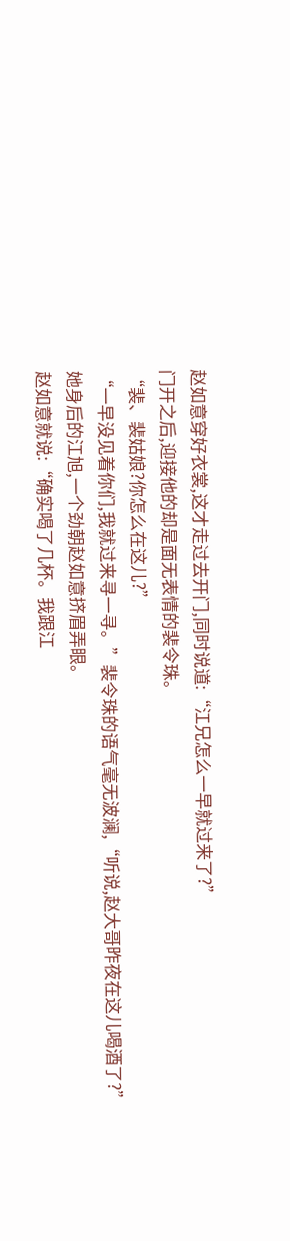赵如意穿好衣裳,这才走过去开门,同时说道:“江兄怎么一早就过来了?”
门开之后,迎接他的却是面无表情的裴令珠。
“裴、裴姑娘?你怎么在这儿?”
“一早没见着你们,我就过来寻一寻。”裴令珠的语气毫无波澜,“听说,赵大哥昨夜在这儿喝酒了?”
她身后的江旭,一个劲朝赵如意挤眉弄眼。
赵如意就说:“确实喝了几杯。我跟江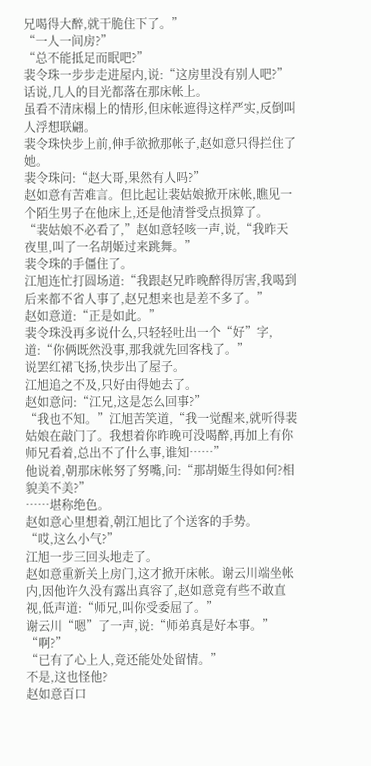兄喝得大醉,就干脆住下了。”
“一人一间房?”
“总不能抵足而眠吧?”
裴令珠一步步走进屋内,说:“这房里没有别人吧?”
话说,几人的目光都落在那床帐上。
虽看不清床榻上的情形,但床帐遮得这样严实,反倒叫人浮想联翩。
裴令珠快步上前,伸手欲掀那帐子,赵如意只得拦住了她。
裴令珠问:“赵大哥,果然有人吗?”
赵如意有苦难言。但比起让裴姑娘掀开床帐,瞧见一个陌生男子在他床上,还是他清誉受点损算了。
“裴姑娘不必看了,”赵如意轻咳一声,说,“我昨天夜里,叫了一名胡姬过来跳舞。”
裴令珠的手僵住了。
江旭连忙打圆场道:“我跟赵兄昨晚醉得厉害,我喝到后来都不省人事了,赵兄想来也是差不多了。”
赵如意道:“正是如此。”
裴令珠没再多说什么,只轻轻吐出一个“好”字,道:“你俩既然没事,那我就先回客栈了。”
说罢红裙飞扬,快步出了屋子。
江旭追之不及,只好由得她去了。
赵如意问:“江兄,这是怎么回事?”
“我也不知。”江旭苦笑道,“我一觉醒来,就听得裴姑娘在敲门了。我想着你昨晚可没喝醉,再加上有你师兄看着,总出不了什么事,谁知……”
他说着,朝那床帐努了努嘴,问:“那胡姬生得如何?相貌美不美?”
……堪称绝色。
赵如意心里想着,朝江旭比了个送客的手势。
“哎,这么小气?”
江旭一步三回头地走了。
赵如意重新关上房门,这才掀开床帐。谢云川端坐帐内,因他许久没有露出真容了,赵如意竟有些不敢直视,低声道:“师兄,叫你受委屈了。”
谢云川“嗯”了一声,说:“师弟真是好本事。”
“啊?”
“已有了心上人,竟还能处处留情。”
不是,这也怪他?
赵如意百口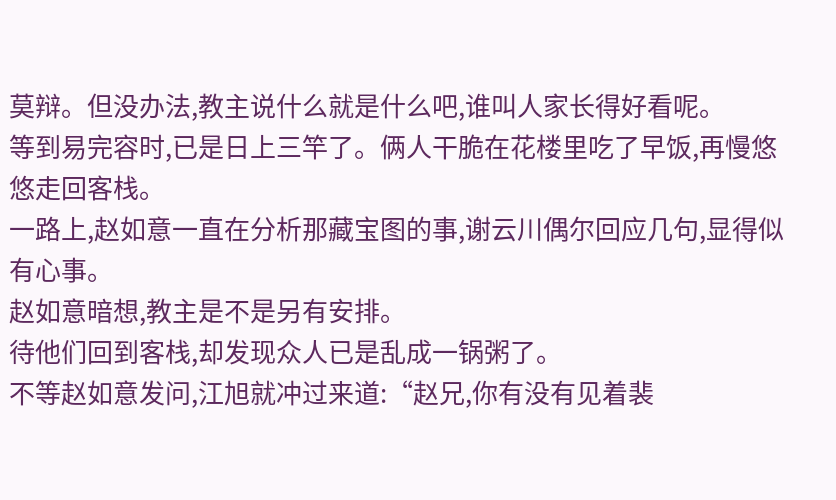莫辩。但没办法,教主说什么就是什么吧,谁叫人家长得好看呢。
等到易完容时,已是日上三竿了。俩人干脆在花楼里吃了早饭,再慢悠悠走回客栈。
一路上,赵如意一直在分析那藏宝图的事,谢云川偶尔回应几句,显得似有心事。
赵如意暗想,教主是不是另有安排。
待他们回到客栈,却发现众人已是乱成一锅粥了。
不等赵如意发问,江旭就冲过来道:“赵兄,你有没有见着裴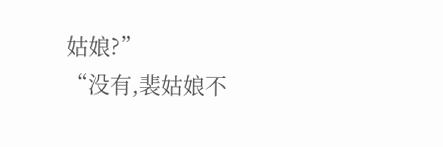姑娘?”
“没有,裴姑娘不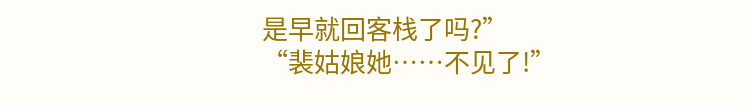是早就回客栈了吗?”
“裴姑娘她……不见了!”